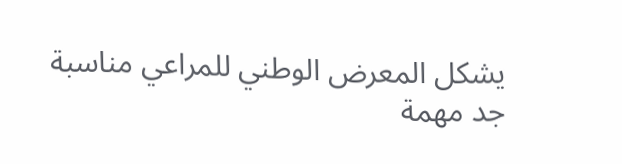يشكل المعرض الوطني للمراعي مناسبة جد مهمة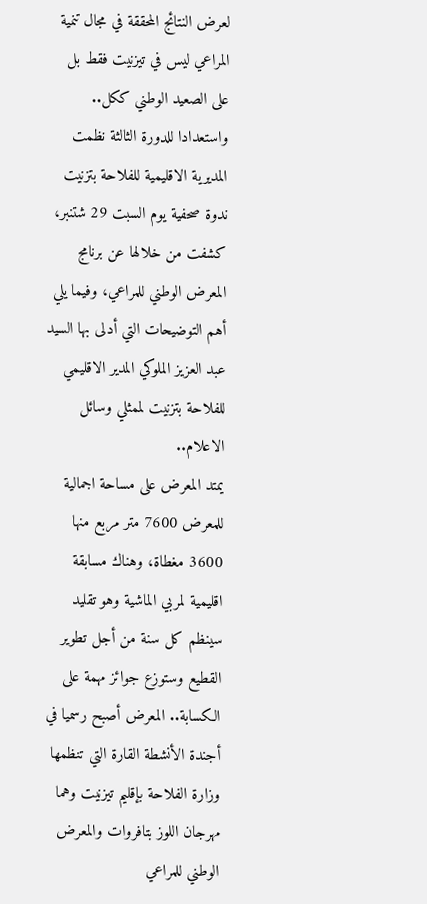لعرض النتائج المحققة في مجال تنمية المراعي ليس في تيزنيت فقط بل على الصعيد الوطني ككل.. واستعدادا للدورة الثالثة نظمت المديرية الاقليمية للفلاحة بتزنيت ندوة صحفية يوم السبت 29 شتنبر، كشفت من خلالها عن برنامج المعرض الوطني للمراعي، وفيما يلي أهم التوضيحات التي أدلى بها السيد عبد العزيز الملوكي المدير الاقليمي للفلاحة بتزنيت لممثلي وسائل الاعلام..
يمتد المعرض على مساحة اجمالية للمعرض 7600 متر مربع منها 3600 مغطاة، وهناك مسابقة اقليمية لمربي الماشية وهو تقليد سينظم كل سنة من أجل تطوير القطيع وستوزع جوائز مهمة على الكسابة.. المعرض أصبح رسميا في أجندة الأنشطة القارة التي تنظمها وزارة الفلاحة بإقليم تيزنيت وهما مهرجان اللوز بتافروات والمعرض الوطني للمراعي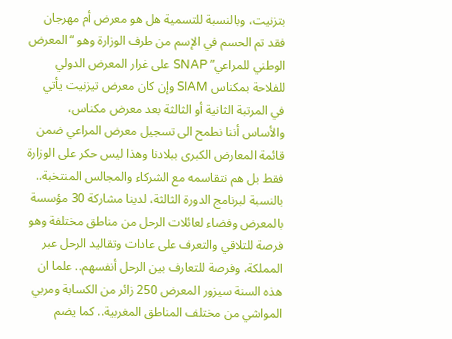بتزنيت، وبالنسبة للتسمية هل هو معرض أم مهرجان فقد تم الحسم في الإسم من طرف الوزارة وهو “المعرض الوطني للمراعي” SNAP على غرار المعرض الدولي للفلاحة بمكناس SIAM وإن كان معرض تيزنيت يأتي في المرتبة الثانية أو الثالثة بعد معرض مكناس، والأساس أننا نطمح الى تسجيل معرض المراعي ضمن قائمة المعارض الكبرى ببلادنا وهذا ليس حكر على الوزارة فقط بل هم نتقاسمه مع الشركاء والمجالس المنتخبة..
بالنسبة لبرنامج الدورة الثالثة، لدينا مشاركة 30 مؤسسة بالمعرض وفضاء لعائلات الرحل من مناطق مختلفة وهو فرصة للتلاقي والتعرف على عادات وتقاليد الرحل عبر المملكة، وفرصة للتعارف بين الرحل أنفسهم.. علما ان هذه السنة سيزور المعرض 250 زائر من الكسابة ومربي المواشي من مختلف المناطق المغربية.. كما يضم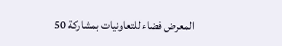المعرض فضاء للتعاونيات بمشاركة 50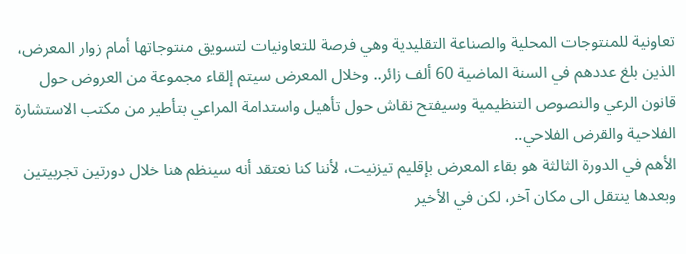تعاونية للمنتوجات المحلية والصناعة التقليدية وهي فرصة للتعاونيات لتسويق منتوجاتها أمام زوار المعرض، الذين بلغ عددهم في السنة الماضية 60 ألف زائر.. وخلال المعرض سيتم إلقاء مجموعة من العروض حول قانون الرعي والنصوص التنظيمية وسيفتح نقاش حول تأهيل واستدامة المراعي بتأطير من مكتب الاستشارة الفلاحية والقرض الفلاحي..
الأهم في الدورة الثالثة هو بقاء المعرض بإقليم تيزنيت، لأننا كنا نعتقد أنه سينظم هنا خلال دورتين تجربيتين وبعدها ينتقل الى مكان آخر، لكن في الأخير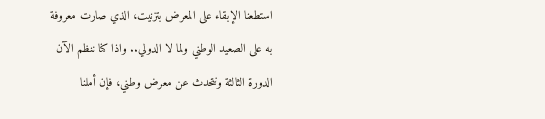استطعنا الإبقاء على المعرض بتزنيت، الذي صارت معروفة به على الصعيد الوطني ولما لا الدولي.. واذا كنا ننظم الآن الدورة الثالثة ونتحدث عن معرض وطني، فإن أملنا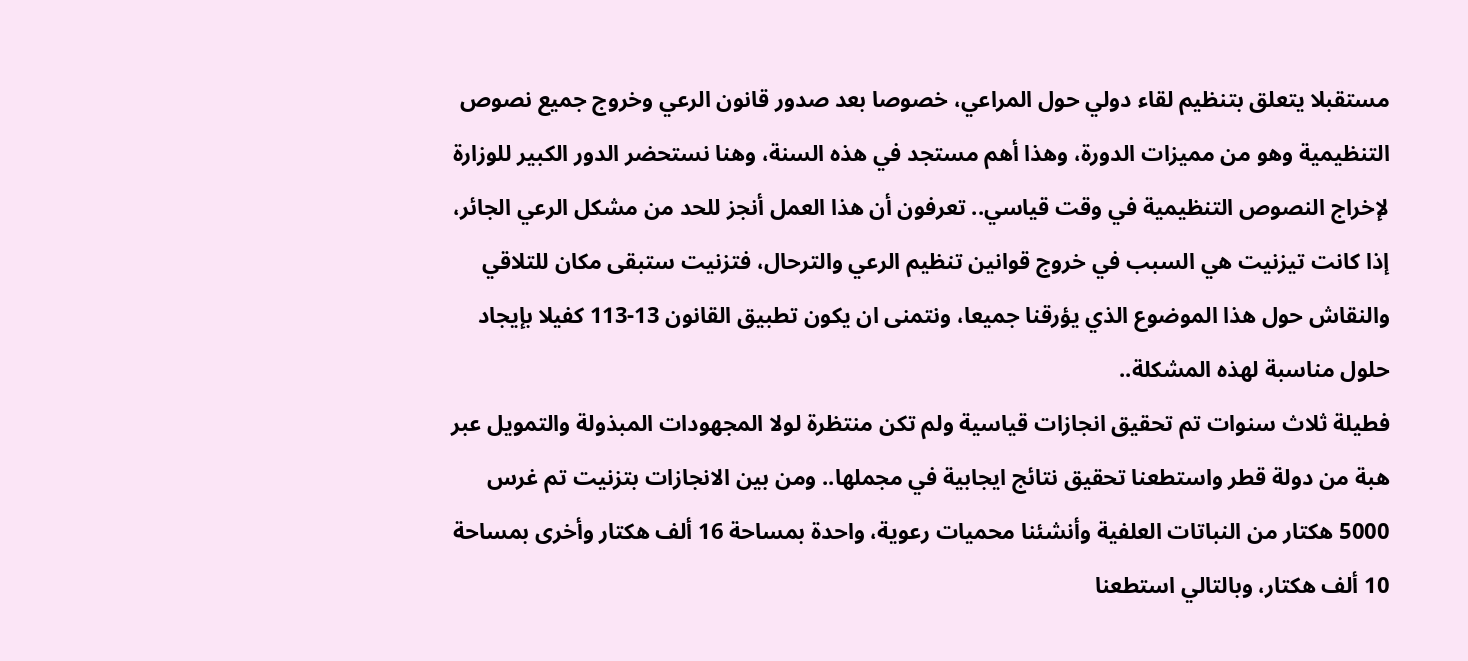مستقبلا يتعلق بتنظيم لقاء دولي حول المراعي، خصوصا بعد صدور قانون الرعي وخروج جميع نصوص التنظيمية وهو من مميزات الدورة، وهذا أهم مستجد في هذه السنة، وهنا نستحضر الدور الكبير للوزارة لإخراج النصوص التنظيمية في وقت قياسي.. تعرفون أن هذا العمل أنجز للحد من مشكل الرعي الجائر، إذا كانت تيزنيت هي السبب في خروج قوانين تنظيم الرعي والترحال، فتزنيت ستبقى مكان للتلاقي والنقاش حول هذا الموضوع الذي يؤرقنا جميعا، ونتمنى ان يكون تطبيق القانون 13-113 كفيلا بإيجاد حلول مناسبة لهذه المشكلة..
فطيلة ثلاث سنوات تم تحقيق انجازات قياسية ولم تكن منتظرة لولا المجهودات المبذولة والتمويل عبر هبة من دولة قطر واستطعنا تحقيق نتائج ايجابية في مجملها.. ومن بين الانجازات بتزنيت تم غرس 5000 هكتار من النباتات العلفية وأنشئنا محميات رعوية، واحدة بمساحة 16 ألف هكتار وأخرى بمساحة 10 ألف هكتار، وبالتالي استطعنا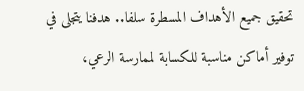تحقيق جميع الأهداف المسطرة سلفا.. هدفنا يتجلى في توفير أماكن مناسبة للكسابة لممارسة الرعي،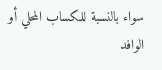سواء بالنسبة للكساب المحلي أو الوافد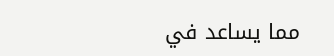مما يساعد في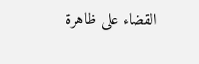القضاء على ظاهرة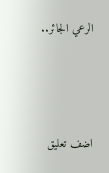الرعي الجائر..



اضف تعليق